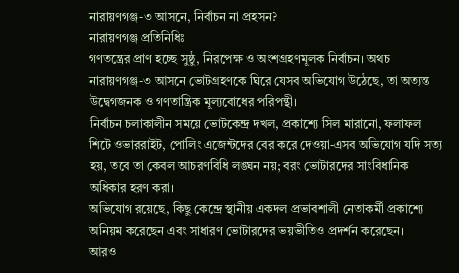নারায়ণগঞ্জ-৩ আসনে, নির্বাচন না প্রহসন?
নারায়ণগঞ্জ প্রতিনিধিঃ
গণতন্ত্রের প্রাণ হচ্ছে সুষ্ঠু, নিরপেক্ষ ও অংশগ্রহণমূলক নির্বাচন। অথচ নারায়ণগঞ্জ-৩ আসনে ভোটগ্রহণকে ঘিরে যেসব অভিযোগ উঠেছে, তা অত্যন্ত উদ্বেগজনক ও গণতান্ত্রিক মূল্যবোধের পরিপন্থী।
নির্বাচন চলাকালীন সময়ে ভোটকেন্দ্র দখল, প্রকাশ্যে সিল মারানো, ফলাফল শিটে ওভাররাইট, পোলিং এজেন্টদের বের করে দেওয়া-এসব অভিযোগ যদি সত্য হয়, তবে তা কেবল আচরণবিধি লঙ্ঘন নয়; বরং ভোটারদের সাংবিধানিক অধিকার হরণ করা।
অভিযোগ রয়েছে, কিছু কেন্দ্রে স্থানীয় একদল প্রভাবশালী নেতাকর্মী প্রকাশ্যে অনিয়ম করেছেন এবং সাধারণ ভোটারদের ভয়ভীতিও প্রদর্শন করেছেন।
আরও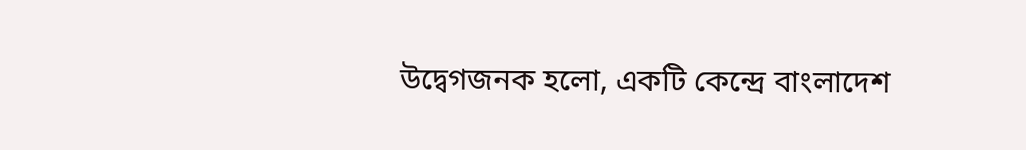উদ্বেগজনক হলো, একটি কেন্দ্রে বাংলাদেশ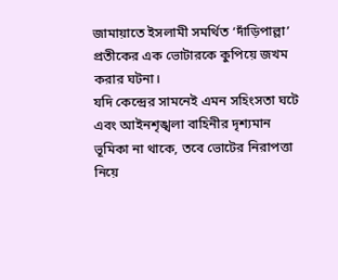জামায়াতে ইসলামী সমর্থিত ‘দাঁড়িপাল্লা’ প্রতীকের এক ভোটারকে কুপিয়ে জখম করার ঘটনা।
যদি কেন্দ্রের সামনেই এমন সহিংসতা ঘটে এবং আইনশৃঙ্খলা বাহিনীর দৃশ্যমান ভূমিকা না থাকে, তবে ভোটের নিরাপত্তা নিয়ে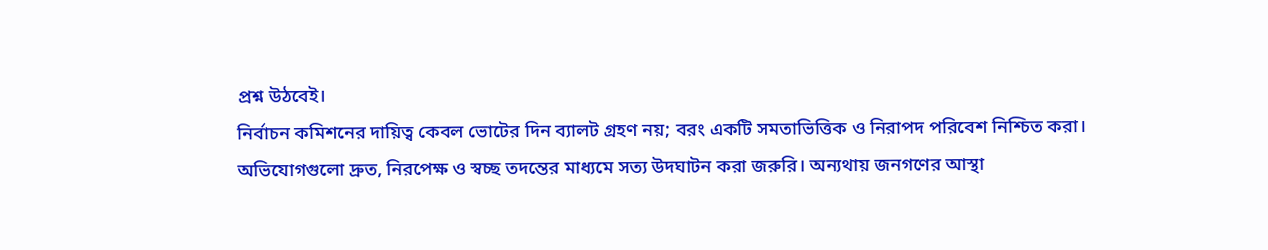প্রশ্ন উঠবেই।
নির্বাচন কমিশনের দায়িত্ব কেবল ভোটের দিন ব্যালট গ্রহণ নয়; বরং একটি সমতাভিত্তিক ও নিরাপদ পরিবেশ নিশ্চিত করা।
অভিযোগগুলো দ্রুত, নিরপেক্ষ ও স্বচ্ছ তদন্তের মাধ্যমে সত্য উদঘাটন করা জরুরি। অন্যথায় জনগণের আস্থা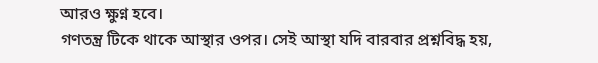আরও ক্ষুণ্ন হবে।
গণতন্ত্র টিকে থাকে আস্থার ওপর। সেই আস্থা যদি বারবার প্রশ্নবিদ্ধ হয়,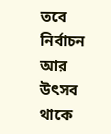তবে নির্বাচন আর উৎসব থাকে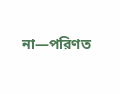না—পরিণত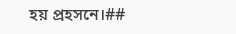হয় প্রহসনে।##